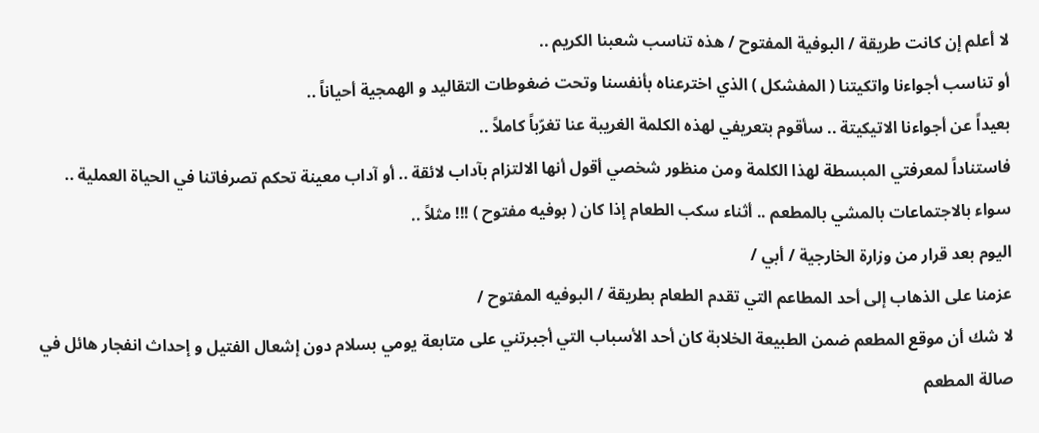لا أعلم إن كانت طريقة / البوفية المفتوح / هذه تناسب شعبنا الكريم ..
أو تناسب أجواءنا واتكيتنا ( المفشكل ) الذي اخترعناه بأنفسنا وتحت ضغوطات التقاليد و الهمجية أحياناً ..
بعيداً عن أجواءنا الاتيكيتة .. سأقوم بتعريفي لهذه الكلمة الغريبة عنا تغرّباً كاملاً ..
فاستناداً لمعرفتي المبسطة لهذا الكلمة ومن منظور شخصي أقول أنها الالتزام بآداب لائقة .. أو آداب معينة تحكم تصرفاتنا في الحياة العملية .. سواء بالاجتماعات بالمشي بالمطعم .. أثناء سكب الطعام إذا كان ( بوفيه مفتوح ) !!! مثلاً ..
اليوم بعد قرار من وزارة الخارجية / أبي /
عزمنا على الذهاب إلى أحد المطاعم التي تقدم الطعام بطريقة / البوفيه المفتوح /
لا شك أن موقع المطعم ضمن الطبيعة الخلابة كان أحد الأسباب التي أجبرتني على متابعة يومي بسلام دون إشعال الفتيل و إحداث انفجار هائل في صالة المطعم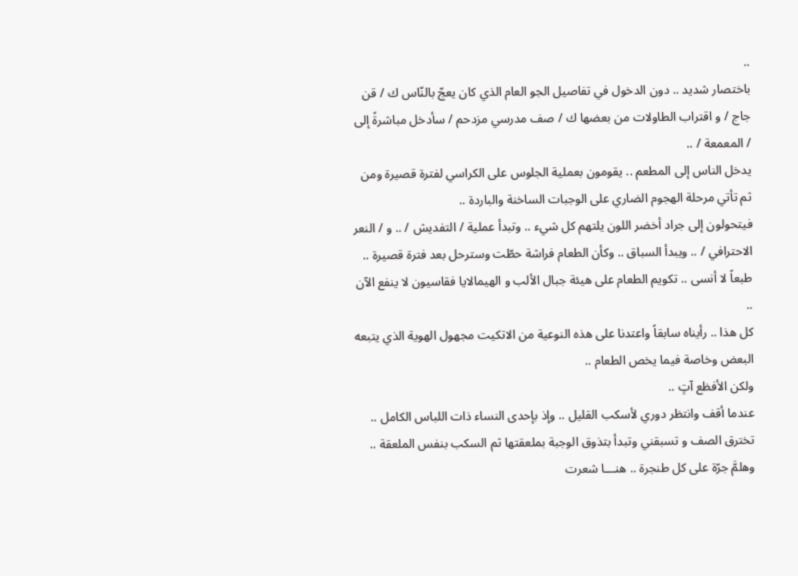..
باختصار شديد .. دون الدخول في تفاصيل الجو العام الذي كان يعجّ بالنّاس ك / قن جاج / و اقتراب الطاولات من بعضها ك / صف مدرسي مزدحم / سأدخل مباشرةً إلى / المعمعة / ..
يدخل الناس إلى المطعم .. يقومون بعملية الجلوس على الكراسي لفترة قصيرة ومن ثم تأتي مرحلة الهجوم الضاري على الوجبات الساخنة والباردة ..
فيتحولون إلى جراد أخضر اللون يلتهم كل شيء .. وتبدأ عملية / التفديش / .. و / النعر الاحترافي / .. ويبدأ السباق .. وكأن الطعام فراشة حطّت وسترحل بعد فترة قصيرة ..
طبعاً لا أنسى .. تكويم الطعام على هيئة جبال الألب و الهيمالايا فقاسيون لا ينفع الآن ..
كل هذا .. رأيناه سابقاً واعتدنا على هذه النوعية من الاتكيت مجهول الهوية الذي يتبعه البعض وخاصة فيما يخص الطعام ..
ولكن الأفظع آتٍ ..
عندما أقف وانتظر دوري لأسكب القليل .. وإذ بإحدى النساء ذات اللباس الكامل .. تخترق الصف و تسبقني وتبدأ بتذوق الوجبة بملعقتها ثم السكب بنفس الملعقة .. وهلمَّ جرّة على كل طنجرة .. هنـــا شعرت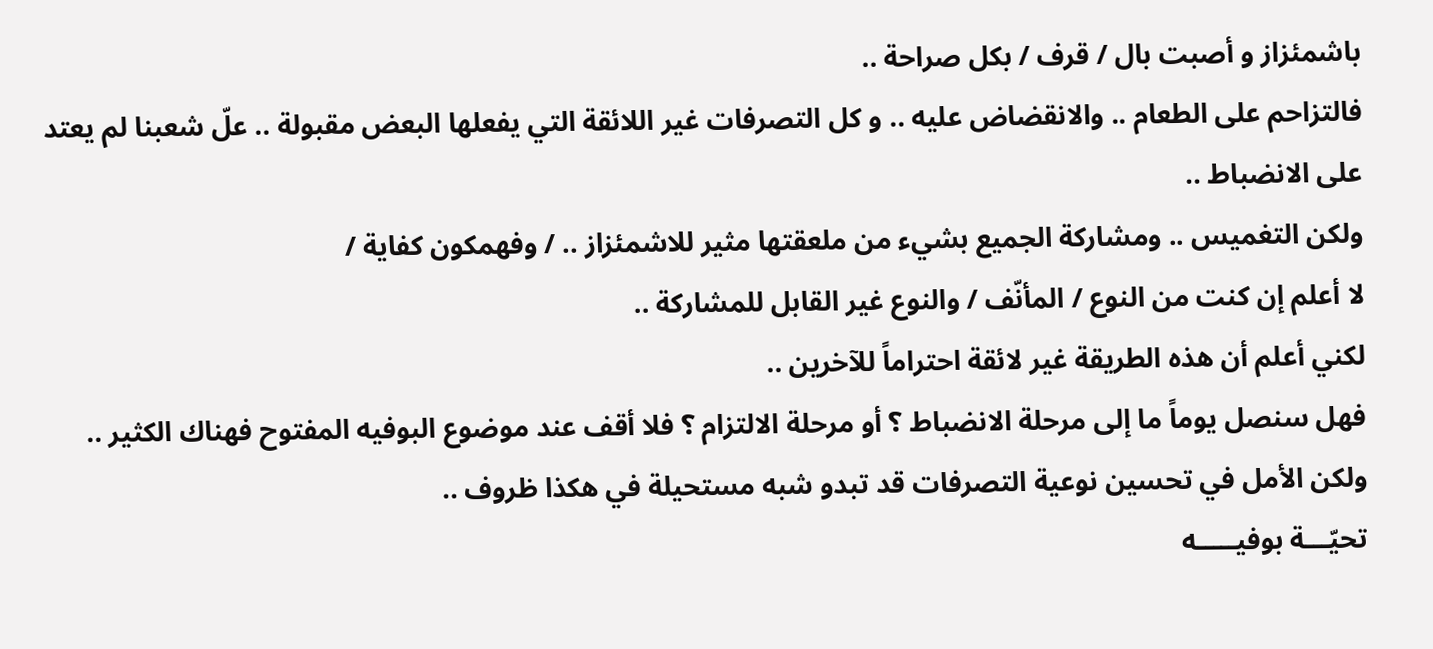باشمئزاز و أصبت بال / قرف / بكل صراحة ..
فالتزاحم على الطعام .. والانقضاض عليه .. و كل التصرفات غير اللائقة التي يفعلها البعض مقبولة .. علّ شعبنا لم يعتد على الانضباط ..
ولكن التغميس .. ومشاركة الجميع بشيء من ملعقتها مثير للاشمئزاز .. / وفهمكون كفاية /
لا أعلم إن كنت من النوع / المأنّف / والنوع غير القابل للمشاركة ..
لكني أعلم أن هذه الطريقة غير لائقة احتراماً للآخرين ..
فهل سنصل يوماً ما إلى مرحلة الانضباط ؟ أو مرحلة الالتزام ؟ فلا أقف عند موضوع البوفيه المفتوح فهناك الكثير ..
ولكن الأمل في تحسين نوعية التصرفات قد تبدو شبه مستحيلة في هكذا ظروف ..
تحيّـــة بوفيـــــه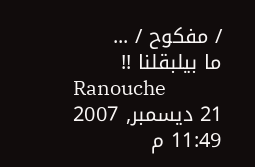/ مفكوح / ...
ما بيلبقلنا !!
Ranouche
21 ديسمبر, 2007 11:49 م